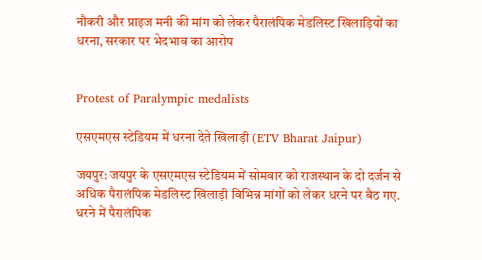नौकरी और प्राइज मनी की मांग को लेकर पैरालंपिक मेडलिस्ट खिलाड़ियों का धरना, सरकार पर भेदभाव का आरोप


Protest of Paralympic medalists

एसएमएस स्टेडियम में धरना देते खिलाड़ी (ETV Bharat Jaipur)

जयपुर: जयपुर के एसएमएस स्टेडियम में सोमवार को राजस्थान के दो दर्जन से अधिक पैरालंपिक मेडलिस्ट खिलाड़ी विभिन्न मांगों को लेकर धरने पर बैठ गए. धरने में पैरालंपिक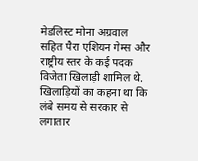मेडलिस्ट मोना अग्रवाल सहित पैरा एशियन गेम्स और राष्ट्रीय स्तर के कई पदक विजेता खिलाड़ी शामिल थे. खिलाड़ियों का कहना था कि लंबे समय से सरकार से लगातार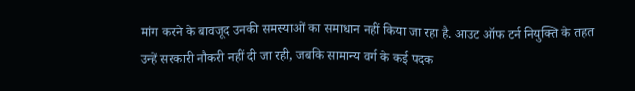मांग करने के बावजूद उनकी समस्याओं का समाधान नहीं किया जा रहा है. आउट ऑफ टर्न नियुक्ति के तहत उन्हें सरकारी नौकरी नहीं दी जा रही, जबकि सामान्य वर्ग के कई पदक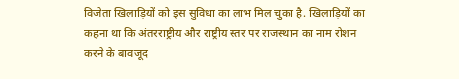विजेता खिलाड़ियों को इस सुविधा का लाभ मिल चुका है. खिलाड़ियों का कहना था कि अंतरराष्ट्रीय और राष्ट्रीय स्तर पर राजस्थान का नाम रोशन करने के बावजूद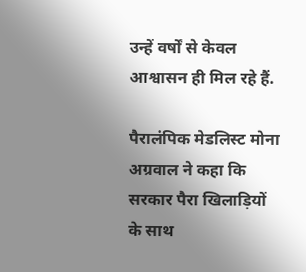उन्हें वर्षों से केवल आश्वासन ही मिल रहे हैं.

पैरालंपिक मेडलिस्ट मोना अग्रवाल ने कहा कि सरकार पैरा खिलाड़ियों के साथ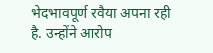भेदभावपूर्ण रवैया अपना रही है. उन्होंने आरोप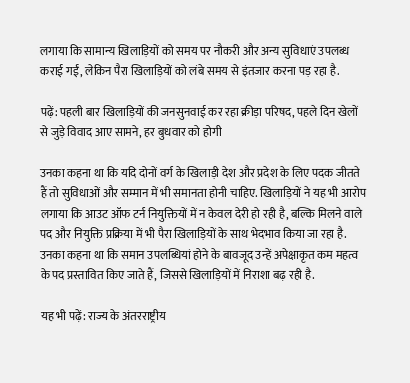लगाया कि सामान्य खिलाड़ियों को समय पर नौकरी और अन्य सुविधाएं उपलब्ध कराई गईं, लेकिन पैरा खिलाड़ियों को लंबे समय से इंतजार करना पड़ रहा है.

पढ़ें: पहली बार खिलाड़ियों की जनसुनवाई कर रहा क्रीड़ा परिषद, पहले दिन खेलों से जुड़े विवाद आए सामने, हर बुधवार को होगी

उनका कहना था कि यदि दोनों वर्ग के खिलाड़ी देश और प्रदेश के लिए पदक जीतते हैं तो सुविधाओं और सम्मान में भी समानता होनी चाहिए. खिलाड़ियों ने यह भी आरोप लगाया कि आउट ऑफ टर्न नियुक्तियों में न केवल देरी हो रही है, बल्कि मिलने वाले पद और नियुक्ति प्रक्रिया में भी पैरा खिलाड़ियों के साथ भेदभाव किया जा रहा है. उनका कहना था कि समान उपलब्धियां होने के बावजूद उन्हें अपेक्षाकृत कम महत्व के पद प्रस्तावित किए जाते हैं, जिससे खिलाड़ियों में निराशा बढ़ रही है.

यह भी पढ़ें: राज्य के अंतरराष्ट्रीय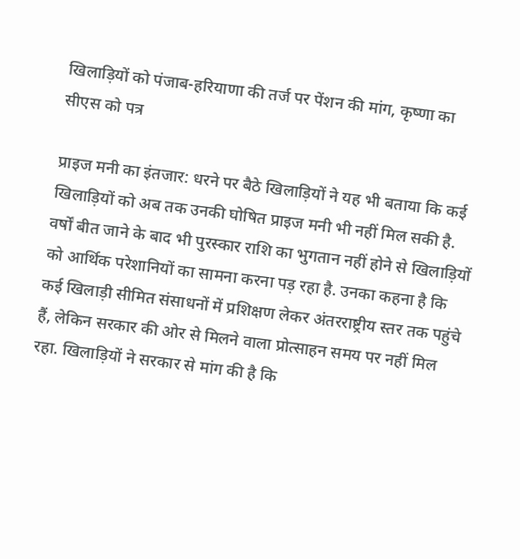खिलाड़ियों को पंजाब-हरियाणा की तर्ज पर पेंशन की मांग, कृष्णा का सीएस को पत्र

प्राइज मनी का इंतजार: धरने पर बैठे खिलाड़ियों ने यह भी बताया कि कई खिलाड़ियों को अब तक उनकी घोषित प्राइज मनी भी नहीं मिल सकी है. वर्षों बीत जाने के बाद भी पुरस्कार राशि का भुगतान नहीं होने से खिलाड़ियों को आर्थिक परेशानियों का सामना करना पड़ रहा है. उनका कहना है कि कई खिलाड़ी सीमित संसाधनों में प्रशिक्षण लेकर अंतरराष्ट्रीय स्तर तक पहुंचे हैं, लेकिन सरकार की ओर से मिलने वाला प्रोत्साहन समय पर नहीं मिल रहा. खिलाड़ियों ने सरकार से मांग की है कि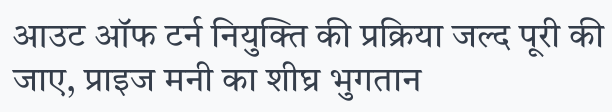आउट ऑफ टर्न नियुक्ति की प्रक्रिया जल्द पूरी की जाए, प्राइज मनी का शीघ्र भुगतान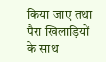किया जाए तथा पैरा खिलाड़ियों के साथ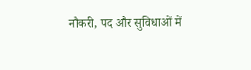नौकरी, पद और सुविधाओं में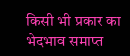किसी भी प्रकार का भेदभाव समाप्त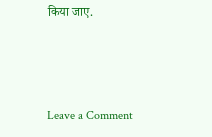किया जाए.



Leave a Comment